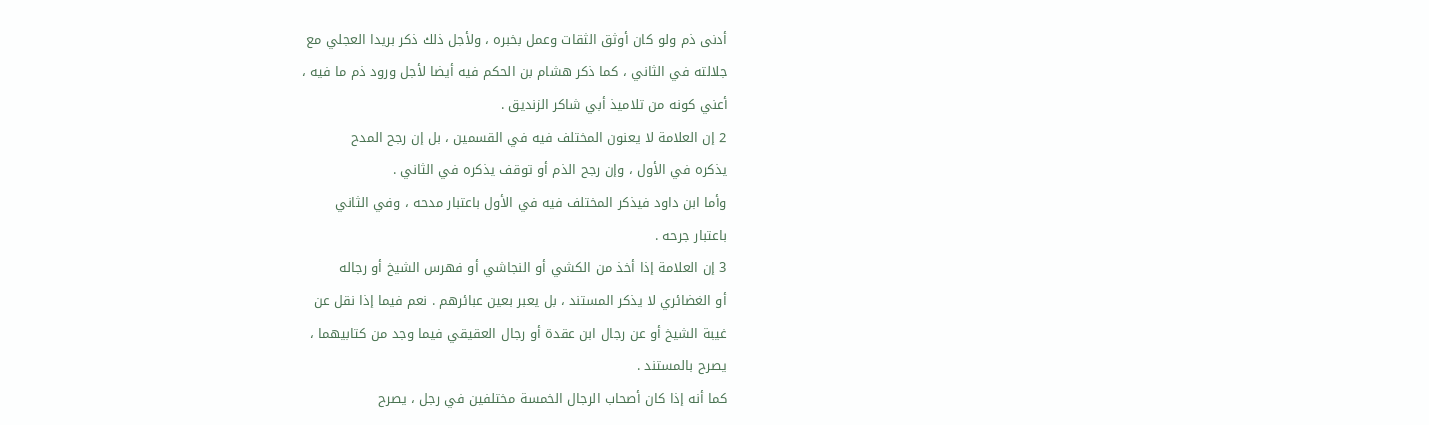أدنى ذم ولو كان أوثق الثقات وعمل بخبره ، ولأجل ذلك ذكر بريدا العجلي مع
جلالته في الثاني ، كما ذكر هشام بن الحكم فيه أيضا لأجل ورود ذم ما فيه ،
أعني كونه من تلاميذ أبي شاكر الزنديق .
2 إن العلامة لا يعنون المختلف فيه في القسمين ، بل إن رجح المدح
يذكره في الأول ، وإن رجح الذم أو توقف يذكره في الثاني .
وأما ابن داود فيذكر المختلف فيه في الأول باعتبار مدحه ، وفي الثاني
باعتبار جرحه .
3 إن العلامة إذا أخذ من الكشي أو النجاشي أو فهرس الشيخ أو رجاله
أو الغضائري لا يذكر المستند ، بل يعبر بعين عبائرهم . نعم فيما إذا نقل عن
غيبة الشيخ أو عن رجال ابن عقدة أو رجال العقيقي فيما وجد من كتابيهما ،
يصرح بالمستند .
كما أنه إذا كان أصحاب الرجال الخمسة مختلفين في رجل ، يصرح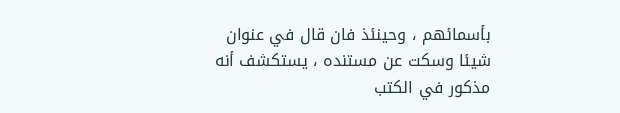بأسمائهم ، وحينئذ فان قال في عنوان شيئا وسكت عن مستنده ، يستكشف أنه
مذكور في الكتب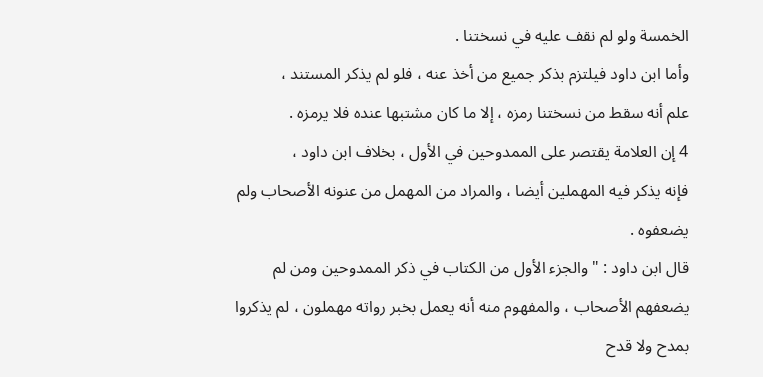الخمسة ولو لم نقف عليه في نسختنا .
وأما ابن داود فيلتزم بذكر جميع من أخذ عنه ، فلو لم يذكر المستند ،
علم أنه سقط من نسختنا رمزه ، إلا ما كان مشتبها عنده فلا يرمزه .
4 إن العلامة يقتصر على الممدوحين في الأول ، بخلاف ابن داود ،
فإنه يذكر فيه المهملين أيضا ، والمراد من المهمل من عنونه الأصحاب ولم
يضعفوه .
قال ابن داود : " والجزء الأول من الكتاب في ذكر الممدوحين ومن لم
يضعفهم الأصحاب ، والمفهوم منه أنه يعمل بخبر رواته مهملون ، لم يذكروا
بمدح ولا قدح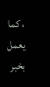، كما يعمل بخبر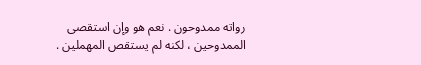رواته ممدوحون . نعم هو وإن استقصى
الممدوحين ، لكنه لم يستقص المهملين .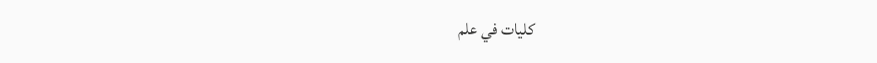كليات في علم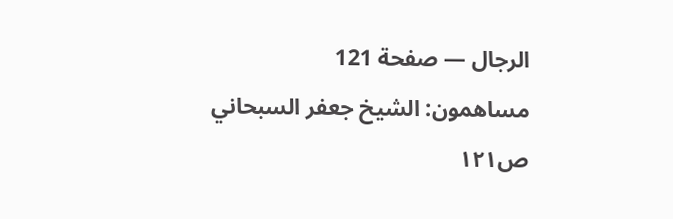الرجال — صفحة 121
مساهمون: الشيخ جعفر السبحاني
ص١٢١